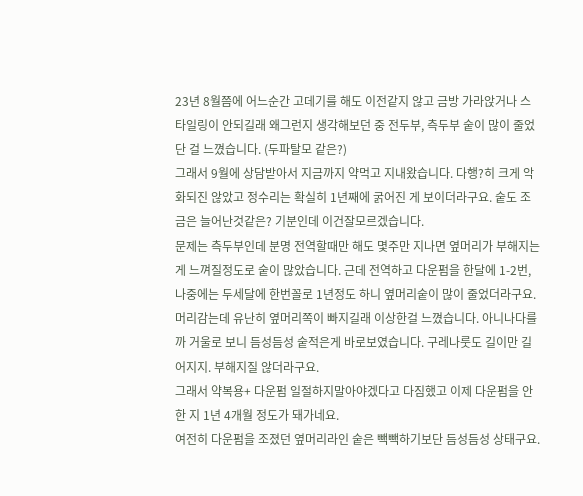23년 8월쯤에 어느순간 고데기를 해도 이전같지 않고 금방 가라앉거나 스타일링이 안되길래 왜그런지 생각해보던 중 전두부, 측두부 숱이 많이 줄었단 걸 느꼈습니다. (두파탈모 같은?)
그래서 9월에 상담받아서 지금까지 약먹고 지내왔습니다. 다행?히 크게 악화되진 않았고 정수리는 확실히 1년째에 굵어진 게 보이더라구요. 숱도 조금은 늘어난것같은? 기분인데 이건잘모르겠습니다.
문제는 측두부인데 분명 전역할때만 해도 몇주만 지나면 옆머리가 부해지는게 느껴질정도로 숱이 많았습니다. 근데 전역하고 다운펌을 한달에 1-2번, 나중에는 두세달에 한번꼴로 1년정도 하니 옆머리숱이 많이 줄었더라구요.
머리감는데 유난히 옆머리쪽이 빠지길래 이상한걸 느꼈습니다. 아니나다를까 거울로 보니 듬성듬성 숱적은게 바로보였습니다. 구레나룻도 길이만 길어지지. 부해지질 않더라구요.
그래서 약복용+ 다운펌 일절하지말아야겠다고 다짐했고 이제 다운펌을 안한 지 1년 4개월 정도가 돼가네요.
여전히 다운펌을 조졌던 옆머리라인 숱은 빽빽하기보단 듬성듬성 상태구요.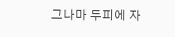그나마 두피에 자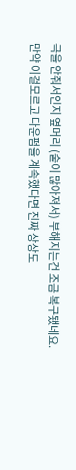극을 안줘서인지 옆머리 (숱이 많아져서) 부해지는건 조금 복구됐네요. 만약 이걸모르고 다운펌을 계속했다면 진짜 상상도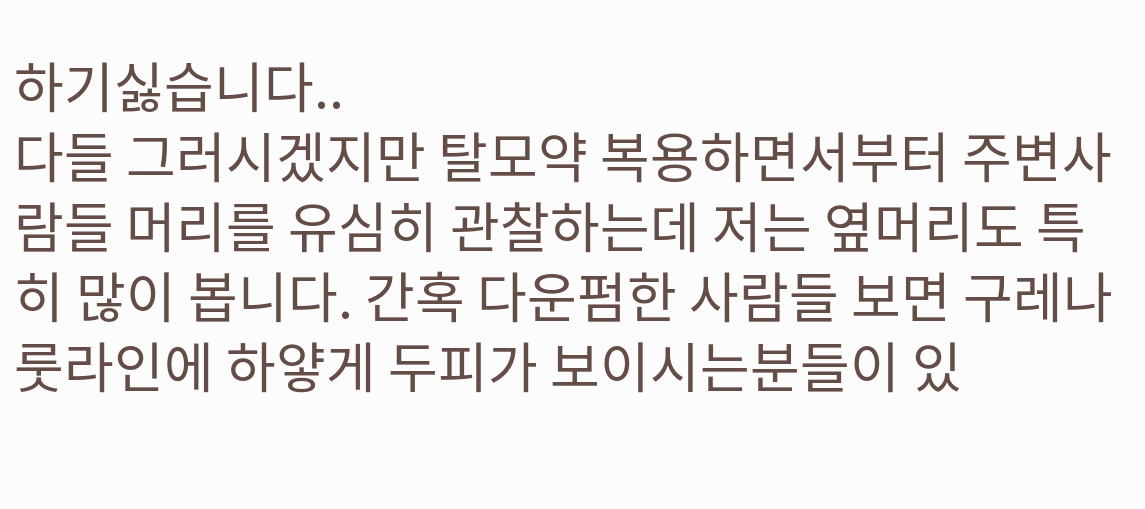하기싫습니다..
다들 그러시겠지만 탈모약 복용하면서부터 주변사람들 머리를 유심히 관찰하는데 저는 옆머리도 특히 많이 봅니다. 간혹 다운펌한 사람들 보면 구레나룻라인에 하얗게 두피가 보이시는분들이 있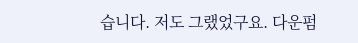습니다. 저도 그랬었구요. 다운펌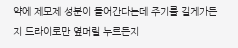약에 제모제 성분이 들어간다는데 주기를 길게가든지 드라이로만 옆머릴 누르든지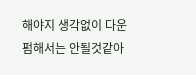해야지 생각없이 다운펌해서는 안될것같아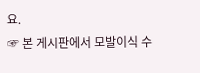요.
☞ 본 게시판에서 모발이식 수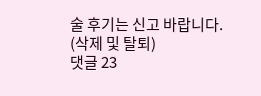술 후기는 신고 바랍니다. (삭제 및 탈퇴)
댓글 23